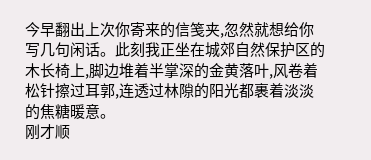今早翻出上次你寄来的信笺夹,忽然就想给你写几句闲话。此刻我正坐在城郊自然保护区的木长椅上,脚边堆着半掌深的金黄落叶,风卷着松针擦过耳郭,连透过林隙的阳光都裹着淡淡的焦糖暖意。
刚才顺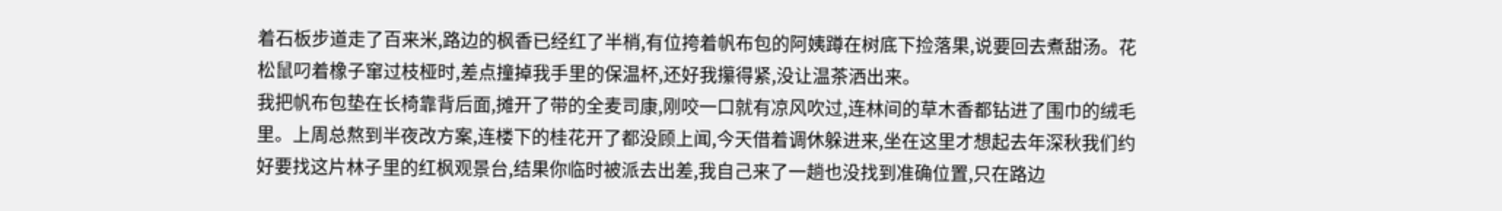着石板步道走了百来米,路边的枫香已经红了半梢,有位挎着帆布包的阿姨蹲在树底下捡落果,说要回去煮甜汤。花松鼠叼着橡子窜过枝桠时,差点撞掉我手里的保温杯,还好我攥得紧,没让温茶洒出来。
我把帆布包垫在长椅靠背后面,摊开了带的全麦司康,刚咬一口就有凉风吹过,连林间的草木香都钻进了围巾的绒毛里。上周总熬到半夜改方案,连楼下的桂花开了都没顾上闻,今天借着调休躲进来,坐在这里才想起去年深秋我们约好要找这片林子里的红枫观景台,结果你临时被派去出差,我自己来了一趟也没找到准确位置,只在路边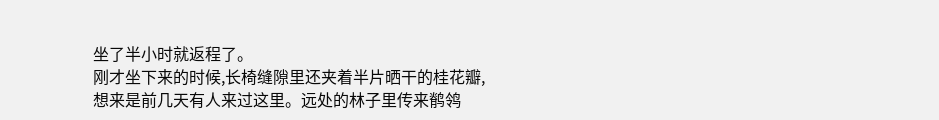坐了半小时就返程了。
刚才坐下来的时候,长椅缝隙里还夹着半片晒干的桂花瓣,想来是前几天有人来过这里。远处的林子里传来鹡鸰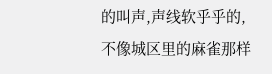的叫声,声线软乎乎的,不像城区里的麻雀那样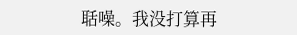聒噪。我没打算再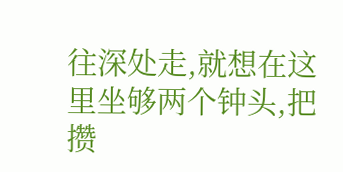往深处走,就想在这里坐够两个钟头,把攒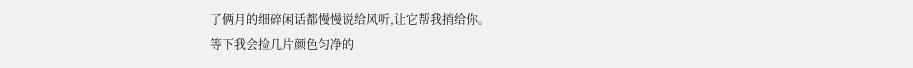了俩月的细碎闲话都慢慢说给风听,让它帮我捎给你。
等下我会捡几片颜色匀净的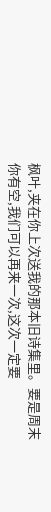枫叶,夹在你上次送我的那本旧诗集里。要是周末你有空,我们可以再来一次,这次一定要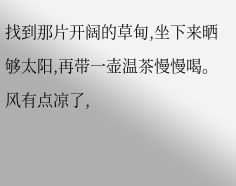找到那片开阔的草甸,坐下来晒够太阳,再带一壶温茶慢慢喝。风有点凉了,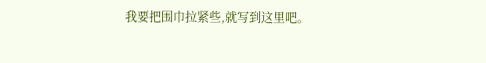我要把围巾拉紧些,就写到这里吧。